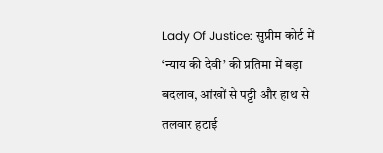Lady Of Justice: सुप्रीम कोर्ट में ‘न्याय की देवी’ की प्रतिमा में बड़ा बदलाव, आंखों से पट्टी और हाथ से तलवार हटाई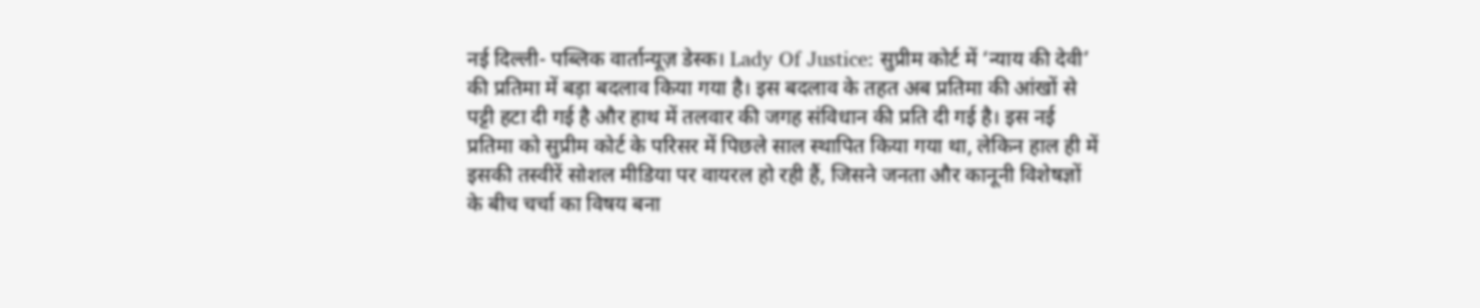नई दिल्ली- पब्लिक वार्तान्यूज़ डेस्क। Lady Of Justice: सुप्रीम कोर्ट में ‘न्याय की देवी’ की प्रतिमा में बड़ा बदलाव किया गया है। इस बदलाव के तहत अब प्रतिमा की आंखों से पट्टी हटा दी गई है और हाथ में तलवार की जगह संविधान की प्रति दी गई है। इस नई प्रतिमा को सुप्रीम कोर्ट के परिसर में पिछले साल स्थापित किया गया था, लेकिन हाल ही में इसकी तस्वीरें सोशल मीडिया पर वायरल हो रही हैं, जिसने जनता और कानूनी विशेषज्ञों के बीच चर्चा का विषय बना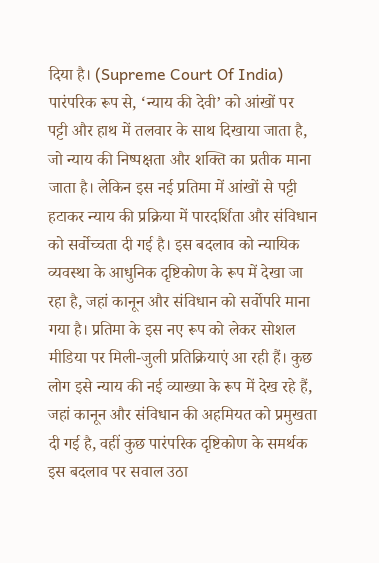दिया है। (Supreme Court Of India) पारंपरिक रूप से, ‘न्याय की देवी’ को आंखों पर पट्टी और हाथ में तलवार के साथ दिखाया जाता है, जो न्याय की निष्पक्षता और शक्ति का प्रतीक माना जाता है। लेकिन इस नई प्रतिमा में आंखों से पट्टी हटाकर न्याय की प्रक्रिया में पारदर्शिता और संविधान को सर्वोच्चता दी गई है। इस बदलाव को न्यायिक व्यवस्था के आधुनिक दृष्टिकोण के रूप में देखा जा रहा है, जहां कानून और संविधान को सर्वोपरि माना गया है। प्रतिमा के इस नए रूप को लेकर सोशल मीडिया पर मिली-जुली प्रतिक्रियाएं आ रही हैं। कुछ लोग इसे न्याय की नई व्याख्या के रूप में देख रहे हैं, जहां कानून और संविधान की अहमियत को प्रमुखता दी गई है, वहीं कुछ पारंपरिक दृष्टिकोण के समर्थक इस बदलाव पर सवाल उठा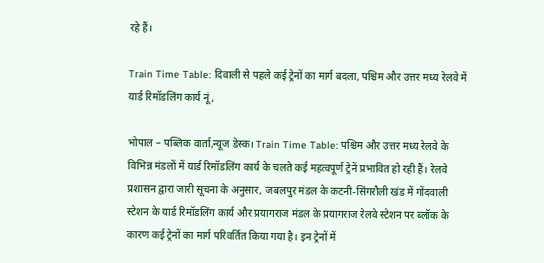रहे हैं।

Train Time Table: दिवाली से पहले कई ट्रेनों का मार्ग बदला, पश्चिम और उत्तर मध्य रेलवे में यार्ड रिमॉडलिंग कार्य नूं,

भोपाल – पब्लिक वार्ता,न्यूज डेस्क। Train Time Table: पश्चिम और उत्तर मध्य रेलवे के विभिन्न मंडलों में यार्ड रिमॉडलिंग कार्य के चलते कई महत्वपूर्ण ट्रेनें प्रभावित हो रही हैं। रेलवे प्रशासन द्वारा जारी सूचना के अनुसार, जबलपुर मंडल के कटनी-सिंगरौली खंड में गोंदवाली स्टेशन के यार्ड रिमॉडलिंग कार्य और प्रयागराज मंडल के प्रयागराज रेलवे स्टेशन पर ब्लॉक के कारण कई ट्रेनों का मार्ग परिवर्तित किया गया है। इन ट्रेनों में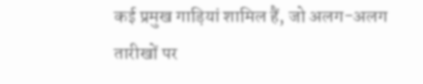कई प्रमुख गाड़ियां शामिल हैं, जो अलग-अलग तारीखों पर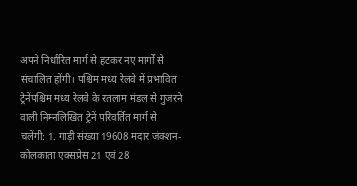अपने निर्धारित मार्ग से हटकर नए मार्गों से संचालित होंगी। पश्चिम मध्य रेलवे में प्रभावित ट्रेनेंपश्चिम मध्य रेलवे के रतलाम मंडल से गुजरने वाली निम्नलिखित ट्रेनें परिवर्तित मार्ग से चलेंगी: 1. गाड़ी संख्या 19608 मदार जंक्शन-कोलकाता एक्सप्रेस 21 एवं 28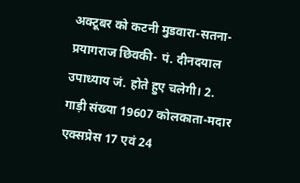अक्टूबर को कटनी मुडवारा-सतना-प्रयागराज छिवकी- पं. दीनदयाल उपाध्याय जं. होते हुए चलेगी। 2. गाड़ी संख्या 19607 कोलकाता-मदार एक्सप्रेस 17 एवं 24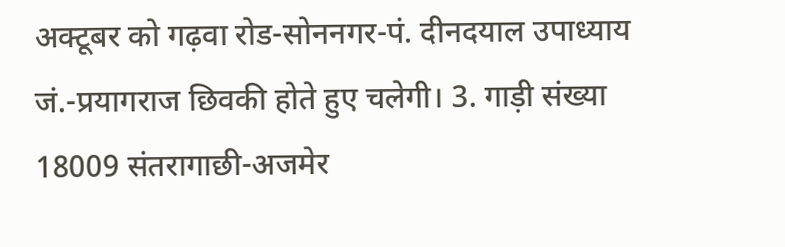अक्टूबर को गढ़वा रोड-सोननगर-पं. दीनदयाल उपाध्याय जं.-प्रयागराज छिवकी होते हुए चलेगी। 3. गाड़ी संख्या 18009 संतरागाछी-अजमेर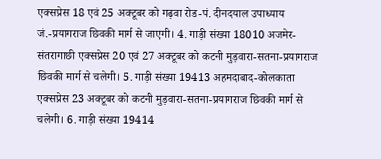एक्सप्रेस 18 एवं 25 अक्टूबर को गढ़वा रोड-पं. दीनदयाल उपाध्याय जं.-प्रयागराज छिवकी मार्ग से जाएगी। 4. गाड़ी संख्या 18010 अजमेर-संतरागाछी एक्सप्रेस 20 एवं 27 अक्टूबर को कटनी मुड़वारा-सतना-प्रयागराज छिवकी मार्ग से चलेगी। 5. गाड़ी संख्या 19413 अहमदाबाद-कोलकाता एक्सप्रेस 23 अक्टूबर को कटनी मुड़वारा-सतना-प्रयागराज छिवकी मार्ग से चलेगी। 6. गाड़ी संख्या 19414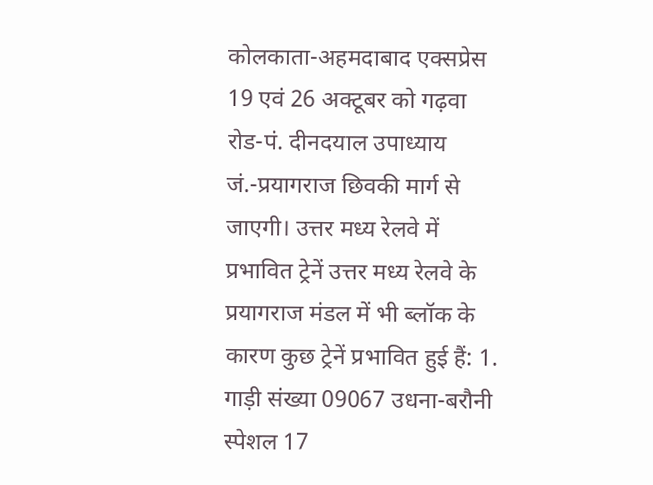कोलकाता-अहमदाबाद एक्सप्रेस 19 एवं 26 अक्टूबर को गढ़वा रोड-पं. दीनदयाल उपाध्याय जं.-प्रयागराज छिवकी मार्ग से जाएगी। उत्तर मध्य रेलवे में प्रभावित ट्रेनें उत्तर मध्य रेलवे के प्रयागराज मंडल में भी ब्लॉक के कारण कुछ ट्रेनें प्रभावित हुई हैं: 1. गाड़ी संख्या 09067 उधना-बरौनी स्पेशल 17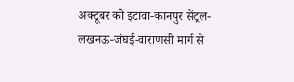अक्टूबर को इटावा-कानपुर सेंट्रल-लखनऊ-जंघई-वाराणसी मार्ग से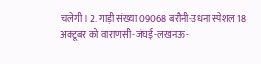चलेगी। 2. गाड़ी संख्या 09068 बरौनी-उधना स्पेशल 18 अक्टूबर को वाराणसी-जंघई-लखनऊ-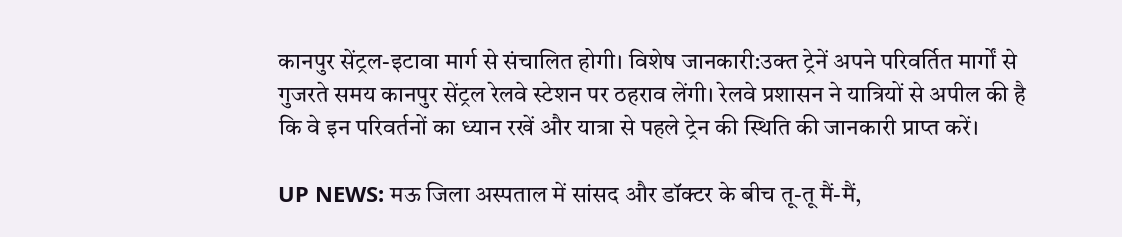कानपुर सेंट्रल-इटावा मार्ग से संचालित होगी। विशेष जानकारी:उक्त ट्रेनें अपने परिवर्तित मार्गों से गुजरते समय कानपुर सेंट्रल रेलवे स्टेशन पर ठहराव लेंगी। रेलवे प्रशासन ने यात्रियों से अपील की है कि वे इन परिवर्तनों का ध्यान रखें और यात्रा से पहले ट्रेन की स्थिति की जानकारी प्राप्त करें।

UP NEWS: मऊ जिला अस्पताल में सांसद और डॉक्टर के बीच तू-तू मैं-मैं,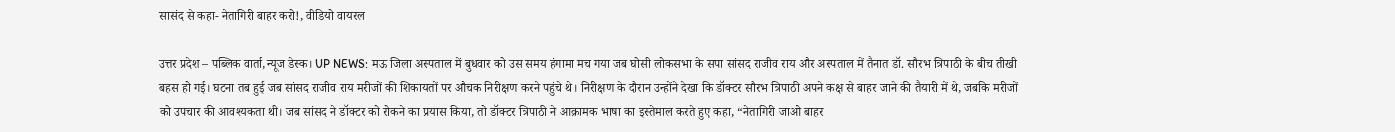सासंद से कहा- नेतागिरी बाहर करो!, वीडियो वायरल

उत्तर प्रदेश – पब्लिक वार्ता,न्यूज डेस्क। UP NEWS: मऊ जिला अस्पताल में बुधवार को उस समय हंगामा मच गया जब घोसी लोकसभा के सपा सांसद राजीव राय और अस्पताल में तैनात डॉ. सौरभ त्रिपाठी के बीच तीखी बहस हो गई। घटना तब हुई जब सांसद राजीव राय मरीजों की शिकायतों पर औचक निरीक्षण करने पहुंचे थे। निरीक्षण के दौरान उन्होंने देखा कि डॉक्टर सौरभ त्रिपाठी अपने कक्ष से बाहर जाने की तैयारी में थे, जबकि मरीजों को उपचार की आवश्यकता थी। जब सांसद ने डॉक्टर को रोकने का प्रयास किया, तो डॉक्टर त्रिपाठी ने आक्रामक भाषा का इस्तेमाल करते हुए कहा, “नेतागिरी जाओ बाहर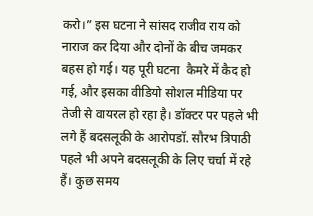करो।” इस घटना ने सांसद राजीव राय को नाराज कर दिया और दोनों के बीच जमकर बहस हो गई। यह पूरी घटना  कैमरे में कैद हो गई, और इसका वीडियो सोशल मीडिया पर तेजी से वायरल हो रहा है। डॉक्टर पर पहले भी लगे हैं बदसलूकी के आरोपडॉ. सौरभ त्रिपाठी पहले भी अपने बदसलूकी के लिए चर्चा में रहे हैं। कुछ समय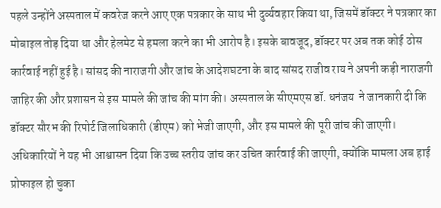पहले उन्होंने अस्पताल में कवरेज करने आए एक पत्रकार के साथ भी दुर्व्यवहार किया था, जिसमें डॉक्टर ने पत्रकार का मोबाइल तोड़ दिया था और हेलमेट से हमला करने का भी आरोप है। इसके बावजूद, डॉक्टर पर अब तक कोई ठोस कार्रवाई नहीं हुई है। सांसद की नाराजगी और जांच के आदेशघटना के बाद सांसद राजीव राय ने अपनी कड़ी नाराजगी जाहिर की और प्रशासन से इस मामले की जांच की मांग की। अस्पताल के सीएमएस डॉ. धनंजय  ने जानकारी दी कि डॉक्टर सौरभ की रिपोर्ट जिलाधिकारी (डीएम) को भेजी जाएगी, और इस मामले की पूरी जांच की जाएगी। अधिकारियों ने यह भी आश्वासन दिया कि उच्च स्तरीय जांच कर उचित कार्रवाई की जाएगी, क्योंकि मामला अब हाई प्रोफाइल हो चुका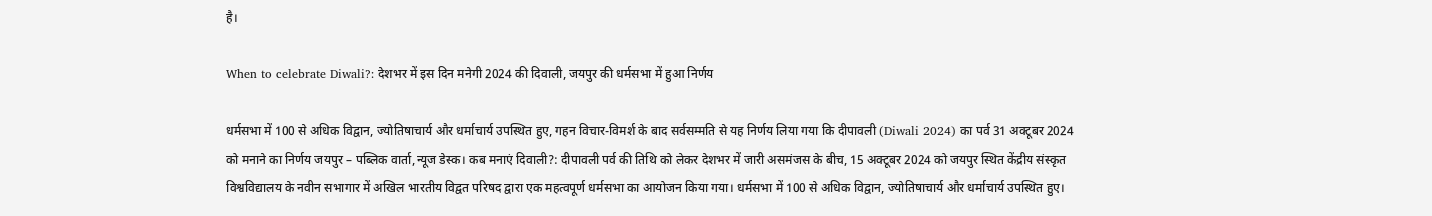है।

When to celebrate Diwali?: देशभर में इस दिन मनेगी 2024 की दिवाली, जयपुर की धर्मसभा में हुआ निर्णय

धर्मसभा में 100 से अधिक विद्वान, ज्योतिषाचार्य और धर्माचार्य उपस्थित हुए, गहन विचार-विमर्श के बाद सर्वसम्मति से यह निर्णय लिया गया कि दीपावली (Diwali 2024) का पर्व 31 अक्टूबर 2024 को मनाने का निर्णय जयपुर – पब्लिक वार्ता,न्यूज डेस्क। कब मनाएं दिवाली?: दीपावली पर्व की तिथि को लेकर देशभर में जारी असमंजस के बीच, 15 अक्टूबर 2024 को जयपुर स्थित केंद्रीय संस्कृत विश्वविद्यालय के नवीन सभागार में अखिल भारतीय विद्वत परिषद द्वारा एक महत्वपूर्ण धर्मसभा का आयोजन किया गया। धर्मसभा में 100 से अधिक विद्वान, ज्योतिषाचार्य और धर्माचार्य उपस्थित हुए।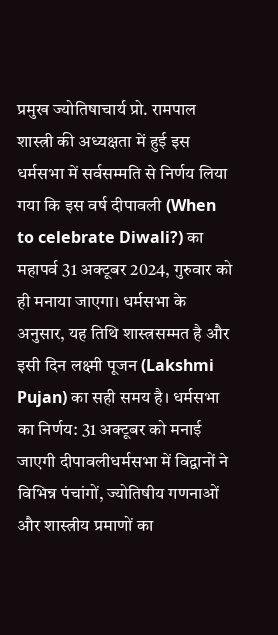प्रमुख ज्योतिषाचार्य प्रो. रामपाल शास्त्री की अध्यक्षता में हुई इस धर्मसभा में सर्वसम्मति से निर्णय लिया गया कि इस वर्ष दीपावली (When to celebrate Diwali?) का महापर्व 31 अक्टूबर 2024, गुरुवार को ही मनाया जाएगा। धर्मसभा के अनुसार, यह तिथि शास्त्रसम्मत है और इसी दिन लक्ष्मी पूजन (Lakshmi Pujan) का सही समय है। धर्मसभा का निर्णय: 31 अक्टूबर को मनाई जाएगी दीपावलीधर्मसभा में विद्वानों ने विभिन्न पंचांगों, ज्योतिषीय गणनाओं और शास्त्रीय प्रमाणों का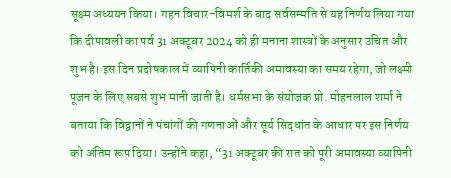सूक्ष्म अध्ययन किया। गहन विचार-विमर्श के बाद सर्वसम्मति से यह निर्णय लिया गया कि दीपावली का पर्व 31 अक्टूबर 2024 को ही मनाना शास्त्रों के अनुसार उचित और शुभ है। इस दिन प्रदोषकाल में व्यापिनी कार्तिकी अमावस्या का समय रहेगा, जो लक्ष्मी पूजन के लिए सबसे शुभ मानी जाती है। धर्मसभा के संयोजक प्रो. मोहनलाल शर्मा ने बताया कि विद्वानों ने पंचांगों की गणनाओं और सूर्य सिद्धांत के आधार पर इस निर्णय को अंतिम रूप दिया। उन्होंने कहा, “31 अक्टूबर की रात को पूरी अमावस्या व्यापिनी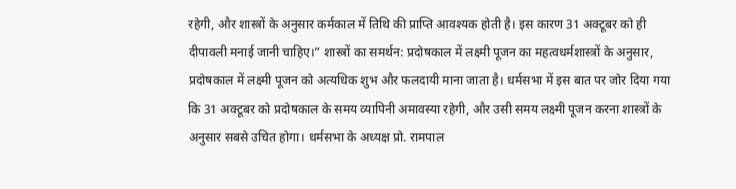रहेगी, और शास्त्रों के अनुसार कर्मकाल में तिथि की प्राप्ति आवश्यक होती है। इस कारण 31 अक्टूबर को ही दीपावली मनाई जानी चाहिए।” शास्त्रों का समर्थन: प्रदोषकाल में लक्ष्मी पूजन का महत्वधर्मशास्त्रों के अनुसार, प्रदोषकाल में लक्ष्मी पूजन को अत्यधिक शुभ और फलदायी माना जाता है। धर्मसभा में इस बात पर जोर दिया गया कि 31 अक्टूबर को प्रदोषकाल के समय व्यापिनी अमावस्या रहेगी, और उसी समय लक्ष्मी पूजन करना शास्त्रों के अनुसार सबसे उचित होगा। धर्मसभा के अध्यक्ष प्रो. रामपाल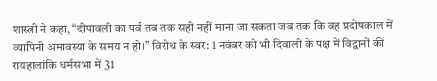शास्त्री ने कहा, “दीपावली का पर्व तब तक सही नहीं माना जा सकता जब तक कि वह प्रदोषकाल में व्यापिनी अमावस्या के समय न हो।” विरोध के स्वर: 1 नवंबर को भी दिवाली के पक्ष में विद्वानों की रायहालांकि धर्मसभा में 31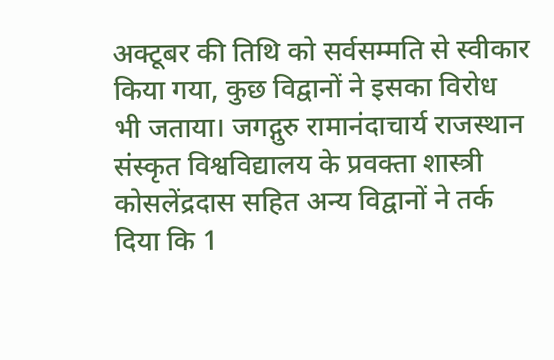अक्टूबर की तिथि को सर्वसम्मति से स्वीकार किया गया, कुछ विद्वानों ने इसका विरोध भी जताया। जगद्गुरु रामानंदाचार्य राजस्थान संस्कृत विश्वविद्यालय के प्रवक्ता शास्त्री कोसलेंद्रदास सहित अन्य विद्वानों ने तर्क दिया कि 1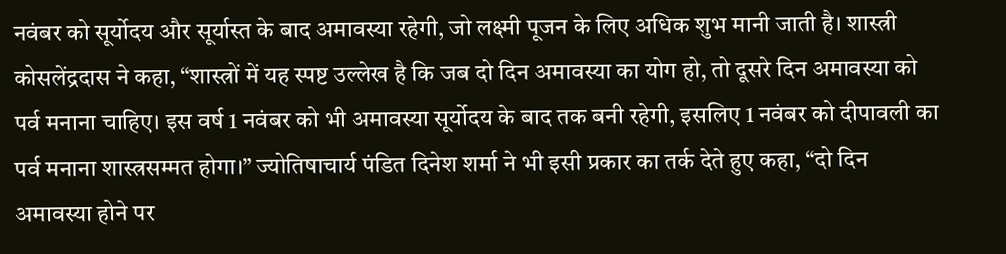नवंबर को सूर्योदय और सूर्यास्त के बाद अमावस्या रहेगी, जो लक्ष्मी पूजन के लिए अधिक शुभ मानी जाती है। शास्त्री कोसलेंद्रदास ने कहा, “शास्त्रों में यह स्पष्ट उल्लेख है कि जब दो दिन अमावस्या का योग हो, तो दूसरे दिन अमावस्या को पर्व मनाना चाहिए। इस वर्ष 1 नवंबर को भी अमावस्या सूर्योदय के बाद तक बनी रहेगी, इसलिए 1 नवंबर को दीपावली का पर्व मनाना शास्त्रसम्मत होगा।” ज्योतिषाचार्य पंडित दिनेश शर्मा ने भी इसी प्रकार का तर्क देते हुए कहा, “दो दिन अमावस्या होने पर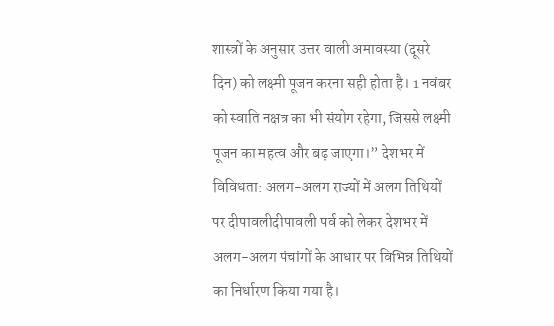शास्त्रों के अनुसार उत्तर वाली अमावस्या (दूसरे दिन) को लक्ष्मी पूजन करना सही होता है। 1 नवंबर को स्वाति नक्षत्र का भी संयोग रहेगा, जिससे लक्ष्मी पूजन का महत्व और बढ़ जाएगा।” देशभर में विविधता: अलग-अलग राज्यों में अलग तिथियों पर दीपावलीदीपावली पर्व को लेकर देशभर में अलग-अलग पंचांगों के आधार पर विभिन्न तिथियों का निर्धारण किया गया है।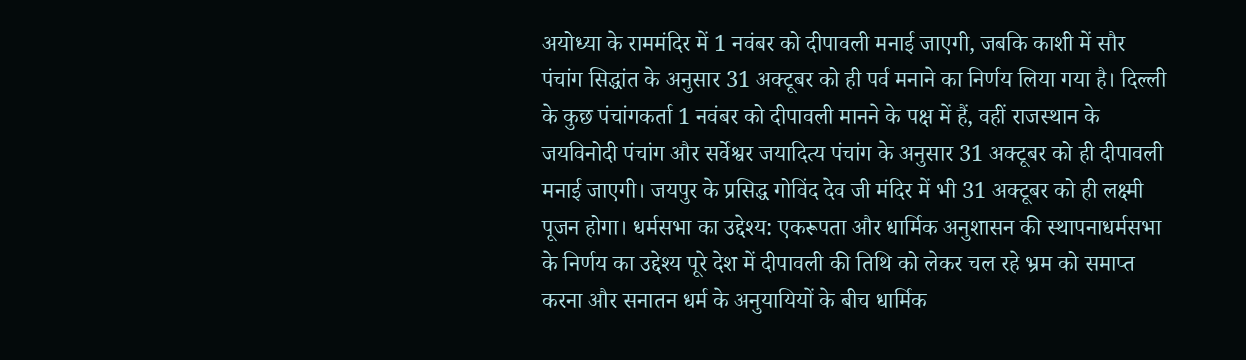अयोध्या के राममंदिर में 1 नवंबर को दीपावली मनाई जाएगी, जबकि काशी में सौर पंचांग सिद्धांत के अनुसार 31 अक्टूबर को ही पर्व मनाने का निर्णय लिया गया है। दिल्ली के कुछ पंचांगकर्ता 1 नवंबर को दीपावली मानने के पक्ष में हैं, वहीं राजस्थान के जयविनोदी पंचांग और सर्वेश्वर जयादित्य पंचांग के अनुसार 31 अक्टूबर को ही दीपावली मनाई जाएगी। जयपुर के प्रसिद्ध गोविंद देव जी मंदिर में भी 31 अक्टूबर को ही लक्ष्मी पूजन होगा। धर्मसभा का उद्देश्य: एकरूपता और धार्मिक अनुशासन की स्थापनाधर्मसभा के निर्णय का उद्देश्य पूरे देश में दीपावली की तिथि को लेकर चल रहे भ्रम को समाप्त करना और सनातन धर्म के अनुयायियों के बीच धार्मिक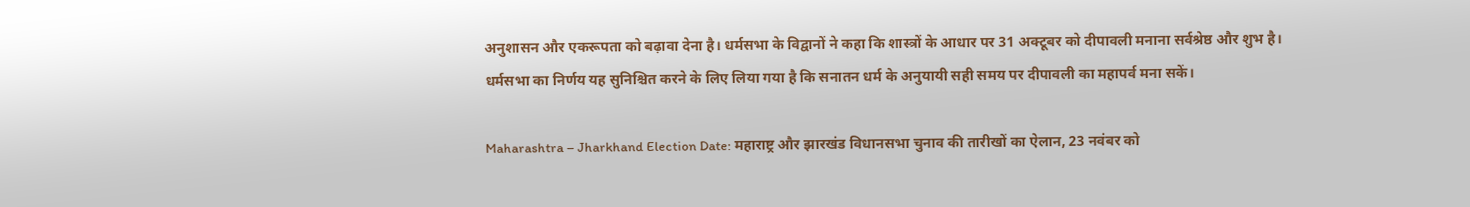अनुशासन और एकरूपता को बढ़ावा देना है। धर्मसभा के विद्वानों ने कहा कि शास्त्रों के आधार पर 31 अक्टूबर को दीपावली मनाना सर्वश्रेष्ठ और शुभ है। धर्मसभा का निर्णय यह सुनिश्चित करने के लिए लिया गया है कि सनातन धर्म के अनुयायी सही समय पर दीपावली का महापर्व मना सकें।

Maharashtra – Jharkhand Election Date: महाराष्ट्र और झारखंड विधानसभा चुनाव की तारीखों का ऐलान, 23 नवंबर को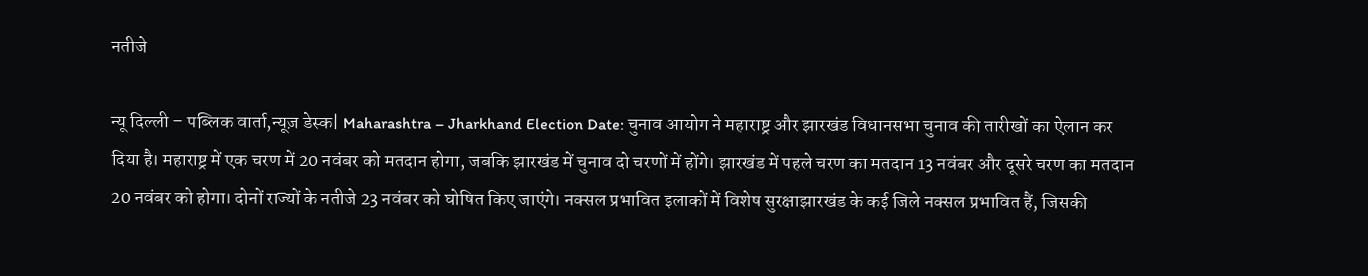नतीजे

न्यू दिल्ली – पब्लिक वार्ता,न्यूज़ डेस्क| Maharashtra – Jharkhand Election Date: चुनाव आयोग ने महाराष्ट्र और झारखंड विधानसभा चुनाव की तारीखों का ऐलान कर दिया है। महाराष्ट्र में एक चरण में 20 नवंबर को मतदान होगा, जबकि झारखंड में चुनाव दो चरणों में होंगे। झारखंड में पहले चरण का मतदान 13 नवंबर और दूसरे चरण का मतदान 20 नवंबर को होगा। दोनों राज्यों के नतीजे 23 नवंबर को घोषित किए जाएंगे। नक्सल प्रभावित इलाकों में विशेष सुरक्षाझारखंड के कई जिले नक्सल प्रभावित हैं, जिसकी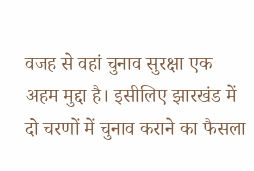वजह से वहां चुनाव सुरक्षा एक अहम मुद्दा है। इसीलिए झारखंड में दो चरणों में चुनाव कराने का फैसला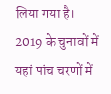लिया गया है। 2019 के चुनावों में यहां पांच चरणों में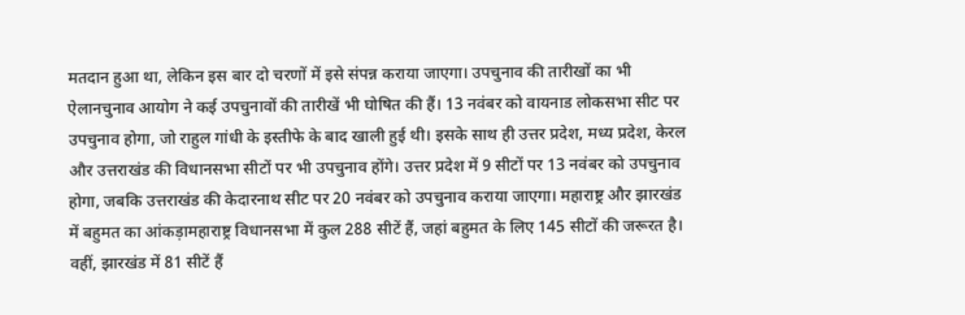मतदान हुआ था, लेकिन इस बार दो चरणों में इसे संपन्न कराया जाएगा। उपचुनाव की तारीखों का भी ऐलानचुनाव आयोग ने कई उपचुनावों की तारीखें भी घोषित की हैं। 13 नवंबर को वायनाड लोकसभा सीट पर उपचुनाव होगा, जो राहुल गांधी के इस्तीफे के बाद खाली हुई थी। इसके साथ ही उत्तर प्रदेश, मध्य प्रदेश, केरल और उत्तराखंड की विधानसभा सीटों पर भी उपचुनाव होंगे। उत्तर प्रदेश में 9 सीटों पर 13 नवंबर को उपचुनाव होगा, जबकि उत्तराखंड की केदारनाथ सीट पर 20 नवंबर को उपचुनाव कराया जाएगा। महाराष्ट्र और झारखंड में बहुमत का आंकड़ामहाराष्ट्र विधानसभा में कुल 288 सीटें हैं, जहां बहुमत के लिए 145 सीटों की जरूरत है। वहीं, झारखंड में 81 सीटें हैं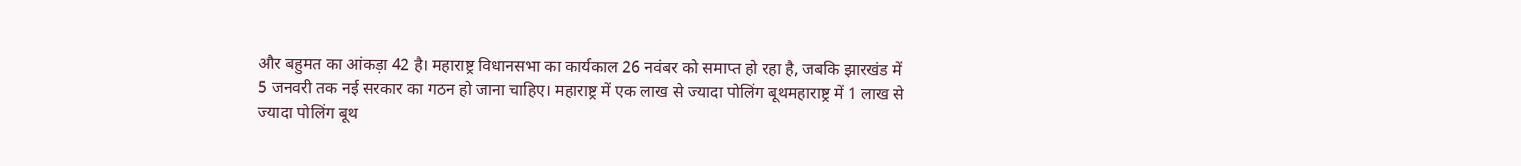और बहुमत का आंकड़ा 42 है। महाराष्ट्र विधानसभा का कार्यकाल 26 नवंबर को समाप्त हो रहा है, जबकि झारखंड में 5 जनवरी तक नई सरकार का गठन हो जाना चाहिए। महाराष्ट्र में एक लाख से ज्यादा पोलिंग बूथमहाराष्ट्र में 1 लाख से ज्यादा पोलिंग बूथ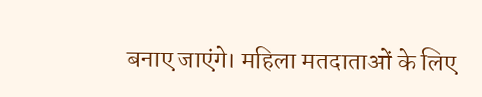बनाए जाएंगे। महिला मतदाताओं के लिए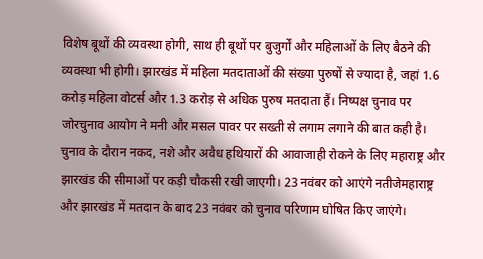विशेष बूथों की व्यवस्था होगी, साथ ही बूथों पर बुजुर्गों और महिलाओं के लिए बैठने की व्यवस्था भी होगी। झारखंड में महिला मतदाताओं की संख्या पुरुषों से ज्यादा है, जहां 1.6 करोड़ महिला वोटर्स और 1.3 करोड़ से अधिक पुरुष मतदाता हैं। निष्पक्ष चुनाव पर जोरचुनाव आयोग ने मनी और मसल पावर पर सख्ती से लगाम लगाने की बात कही है। चुनाव के दौरान नकद, नशे और अवैध हथियारों की आवाजाही रोकने के लिए महाराष्ट्र और झारखंड की सीमाओं पर कड़ी चौकसी रखी जाएगी। 23 नवंबर को आएंगे नतीजेमहाराष्ट्र और झारखंड में मतदान के बाद 23 नवंबर को चुनाव परिणाम घोषित किए जाएंगे।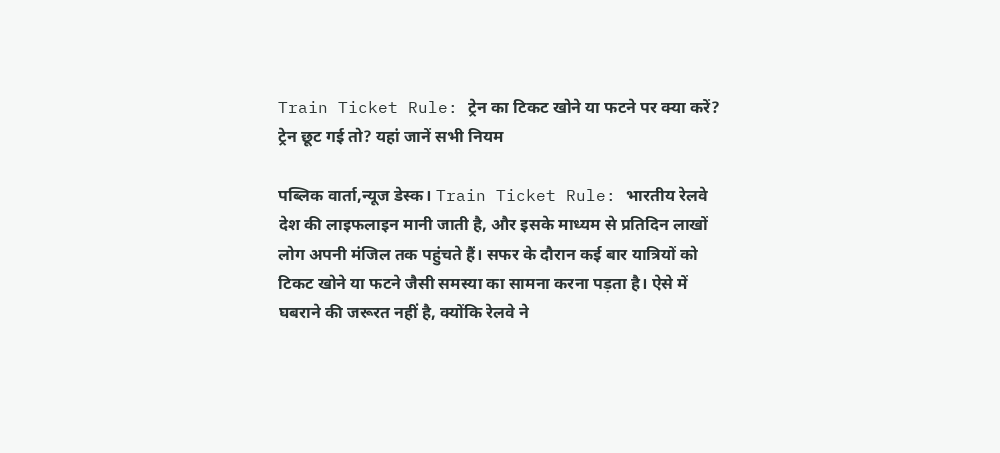Train Ticket Rule: ट्रेन का टिकट खोने या फटने पर क्या करें? ट्रेन छूट गई तो? यहां जानें सभी नियम

पब्लिक वार्ता,न्यूज डेस्क। Train Ticket Rule: भारतीय रेलवे  देश की लाइफलाइन मानी जाती है, और इसके माध्यम से प्रतिदिन लाखों लोग अपनी मंजिल तक पहुंचते हैं। सफर के दौरान कई बार यात्रियों को टिकट खोने या फटने जैसी समस्या का सामना करना पड़ता है। ऐसे में घबराने की जरूरत नहीं है, क्योंकि रेलवे ने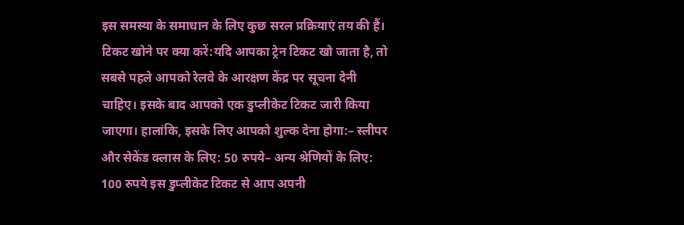इस समस्या के समाधान के लिए कुछ सरल प्रक्रियाएं तय की हैं। टिकट खोने पर क्या करें:यदि आपका ट्रेन टिकट खो जाता है, तो सबसे पहले आपको रेलवे के आरक्षण केंद्र पर सूचना देनी चाहिए। इसके बाद आपको एक डुप्लीकेट टिकट जारी किया जाएगा। हालांकि, इसके लिए आपको शुल्क देना होगा:– स्लीपर और सेकेंड क्लास के लिए: 50 रुपये– अन्य श्रेणियों के लिए: 100 रुपये इस डुप्लीकेट टिकट से आप अपनी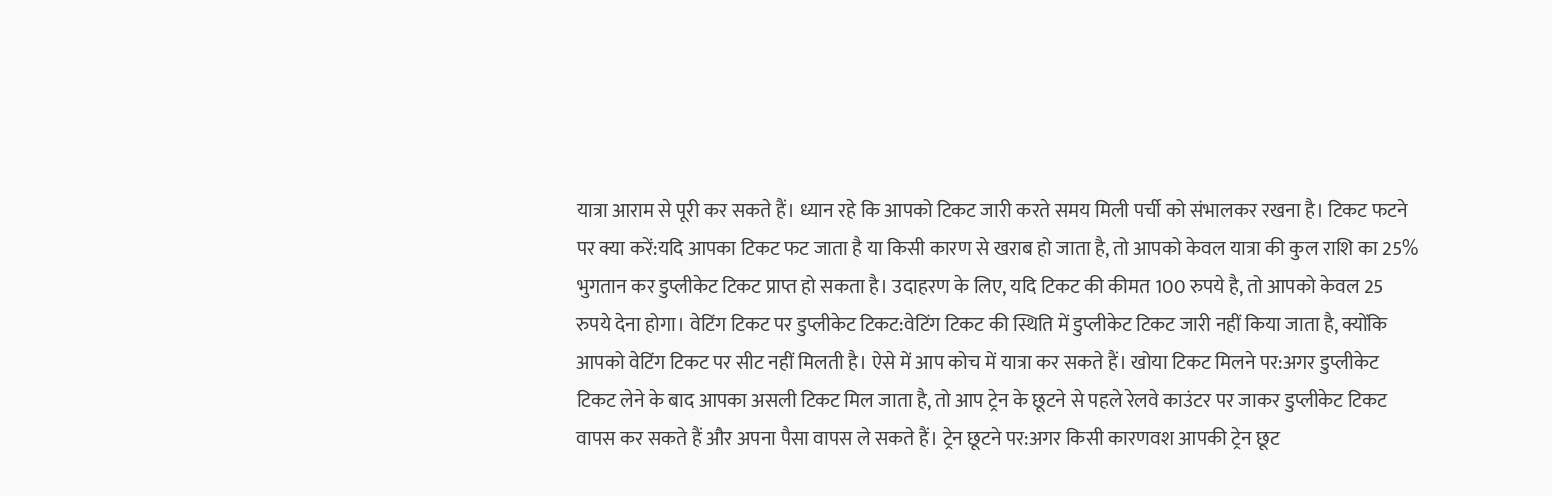यात्रा आराम से पूरी कर सकते हैं। ध्यान रहे कि आपको टिकट जारी करते समय मिली पर्ची को संभालकर रखना है। टिकट फटने पर क्या करें:यदि आपका टिकट फट जाता है या किसी कारण से खराब हो जाता है, तो आपको केवल यात्रा की कुल राशि का 25% भुगतान कर डुप्लीकेट टिकट प्राप्त हो सकता है। उदाहरण के लिए, यदि टिकट की कीमत 100 रुपये है, तो आपको केवल 25 रुपये देना होगा। वेटिंग टिकट पर डुप्लीकेट टिकट:वेटिंग टिकट की स्थिति में डुप्लीकेट टिकट जारी नहीं किया जाता है, क्योंकि आपको वेटिंग टिकट पर सीट नहीं मिलती है। ऐसे में आप कोच में यात्रा कर सकते हैं। खोया टिकट मिलने पर:अगर डुप्लीकेट टिकट लेने के बाद आपका असली टिकट मिल जाता है, तो आप ट्रेन के छूटने से पहले रेलवे काउंटर पर जाकर डुप्लीकेट टिकट वापस कर सकते हैं और अपना पैसा वापस ले सकते हैं। ट्रेन छूटने पर:अगर किसी कारणवश आपकी ट्रेन छूट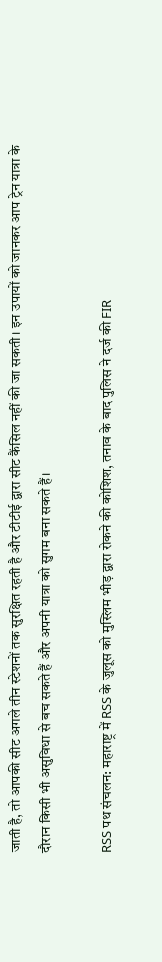जाती है, तो आपकी सीट अगले तीन स्टेशनों तक सुरक्षित रहती है और टीटीई द्वारा सीट कैंसिल नहीं की जा सकती। इन उपायों को जानकर आप ट्रेन यात्रा के दौरान किसी भी असुविधा से बच सकते हैं और अपनी यात्रा को सुगम बना सकते हैं।

RSS पथ संचलन: महाराष्ट्र में RSS के जुलूस को मुस्लिम भीड़ द्वारा रोकने की कोशिश, तनाव के बाद पुलिस ने दर्ज की FIR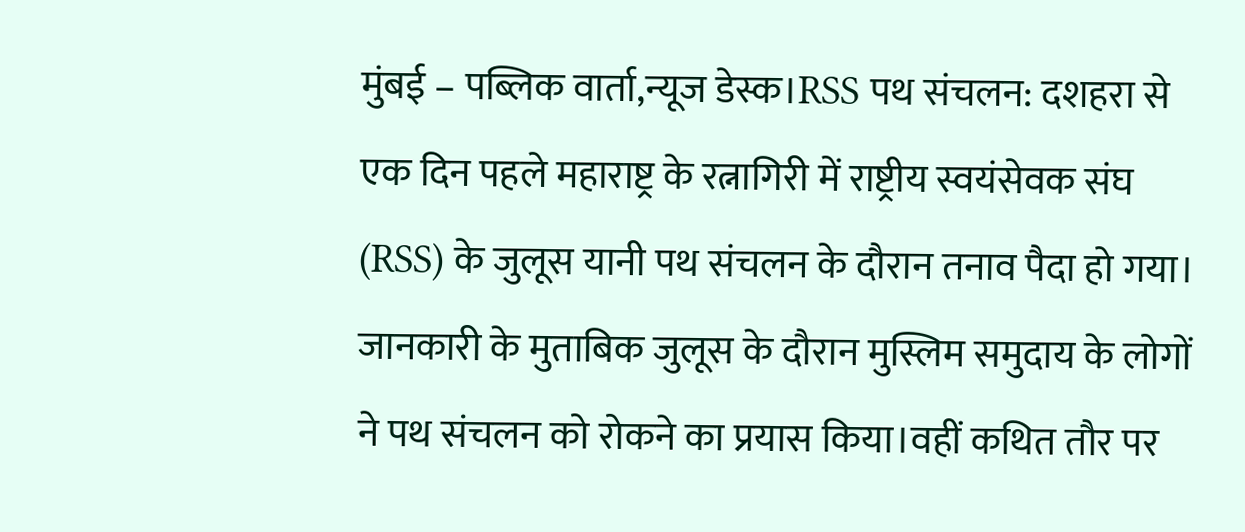मुंबई – पब्लिक वार्ता,न्यूज डेस्क।RSS पथ संचलन: दशहरा से एक दिन पहले महाराष्ट्र के रत्नागिरी में राष्ट्रीय स्वयंसेवक संघ (RSS) के जुलूस यानी पथ संचलन के दौरान तनाव पैदा हो गया। जानकारी के मुताबिक जुलूस के दौरान मुस्लिम समुदाय के लोगों ने पथ संचलन को रोकने का प्रयास किया।वहीं कथित तौर पर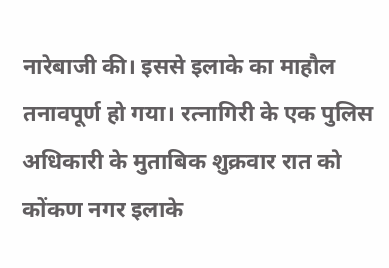नारेबाजी की। इससे इलाके का माहौल तनावपूर्ण हो गया। रत्नागिरी के एक पुलिस अधिकारी के मुताबिक शुक्रवार रात को कोंकण नगर इलाके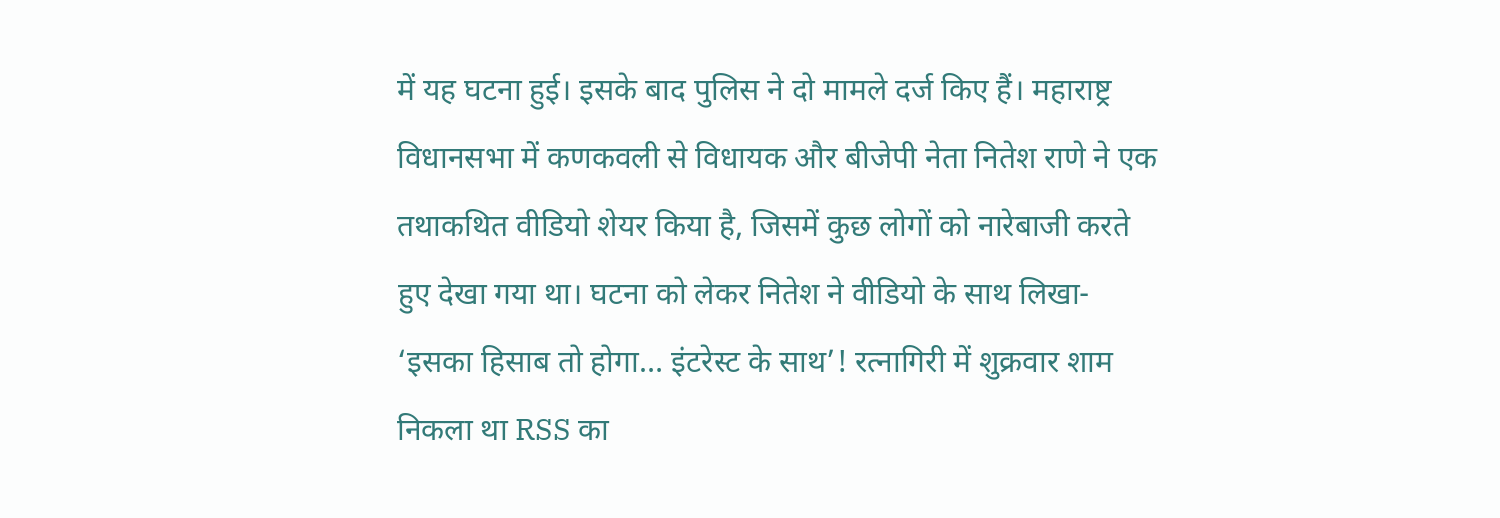में यह घटना हुई। इसके बाद पुलिस ने दो मामले दर्ज किए हैं। महाराष्ट्र विधानसभा में कणकवली से विधायक और बीजेपी नेता नितेश राणे ने एक तथाकथित वीडियो शेयर किया है, जिसमें कुछ लोगों को नारेबाजी करते हुए देखा गया था। घटना को लेकर नितेश ने वीडियो के साथ लिखा- ‘इसका हिसाब तो होगा… इंटरेस्ट के साथ’! रत्नागिरी में शुक्रवार शाम निकला था RSS का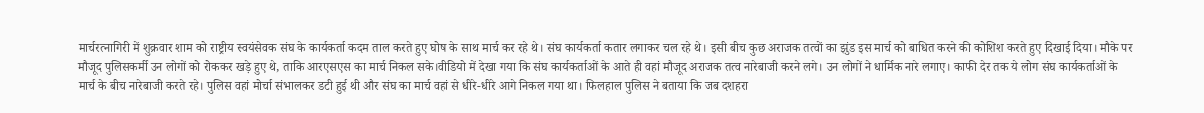मार्चरत्नागिरी में शुक्रवार शाम को राष्ट्रीय स्वयंसेवक संघ के कार्यकर्ता कदम ताल करते हुए घोष के साथ मार्च कर रहे थे। संघ कार्यकर्ता कतार लगाकर चल रहे थे। इसी बीच कुछ अराजक तत्वों का झुंड इस मार्च को बाधित करने की कोशिश करते हुए दिखाई दिया। मौके पर मौजूद पुलिसकर्मी उन लोगों को रोककर खड़े हुए थे, ताकि आरएसएस का मार्च निकल सके।वीडियो में देखा गया कि संघ कार्यकर्ताओं के आते ही वहां मौजूद अराजक तत्व नारेबाजी करने लगे। उन लोगों ने धार्मिक नारे लगाए। काफी देर तक ये लोग संघ कार्यकर्ताओं के मार्च के बीच नारेबाजी करते रहे। पुलिस वहां मोर्चा संभालकर डटी हुई थी और संघ का मार्च वहां से धीरे-धीरे आगे निकल गया था। फिलहाल पुलिस ने बताया कि जब दशहरा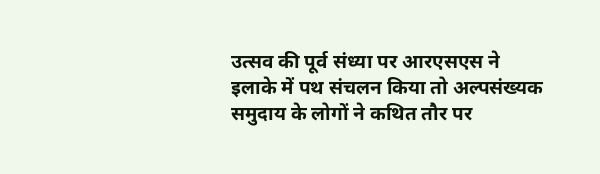उत्सव की पूर्व संध्या पर आरएसएस ने इलाके में पथ संचलन किया तो अल्पसंख्यक समुदाय के लोगों ने कथित तौर पर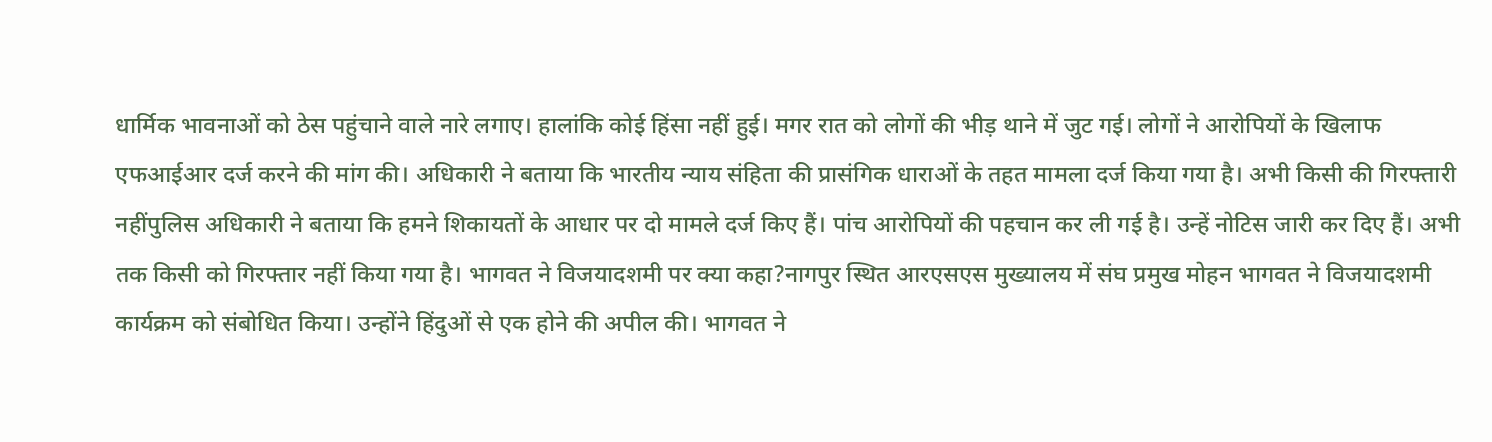धार्मिक भावनाओं को ठेस पहुंचाने वाले नारे लगाए। हालांकि कोई हिंसा नहीं हुई। मगर रात को लोगों की भीड़ थाने में जुट गई। लोगों ने आरोपियों के खिलाफ एफआईआर दर्ज करने की मांग की। अधिकारी ने बताया कि भारतीय न्याय संहिता की प्रासंगिक धाराओं के तहत मामला दर्ज किया गया है। अभी किसी की गिरफ्तारी नहींपुलिस अधिकारी ने बताया कि हमने शिकायतों के आधार पर दो मामले दर्ज किए हैं। पांच आरोपियों की पहचान कर ली गई है। उन्हें नोटिस जारी कर दिए हैं। अभी तक किसी को गिरफ्तार नहीं किया गया है। भागवत ने विजयादशमी पर क्या कहा?नागपुर स्थित आरएसएस मुख्यालय में संघ प्रमुख मोहन भागवत ने विजयादशमी कार्यक्रम को संबोधित किया। उन्होंने हिंदुओं से एक होने की अपील की। भागवत ने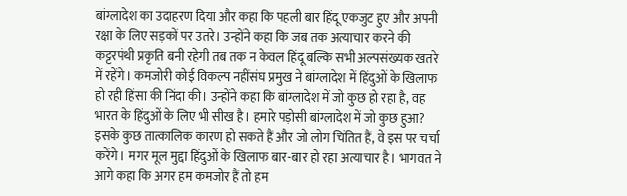बांग्लादेश का उदाहरण दिया और कहा कि पहली बार हिंदू एकजुट हुए और अपनी रक्षा के लिए सड़कों पर उतरे। उन्होंने कहा कि जब तक अत्याचार करने की कट्टरपंथी प्रकृति बनी रहेगी तब तक न केवल हिंदू बल्कि सभी अल्पसंख्यक खतरे में रहेंगे। कमजोरी कोई विकल्प नहींसंघ प्रमुख ने बांग्लादेश में हिंदुओं के खिलाफ हो रही हिंसा की निंदा की। उन्होंने कहा कि बांग्लादेश में जो कुछ हो रहा है, वह भारत के हिंदुओं के लिए भी सीख है। हमारे पड़ोसी बांग्लादेश में जो कुछ हुआ? इसके कुछ तात्कालिक कारण हो सकते हैं और जो लोग चिंतित हैं, वे इस पर चर्चा करेंगे। मगर मूल मुद्दा हिंदुओं के खिलाफ बार-बार हो रहा अत्याचार है। भागवत ने आगे कहा कि अगर हम कमजोर हैं तो हम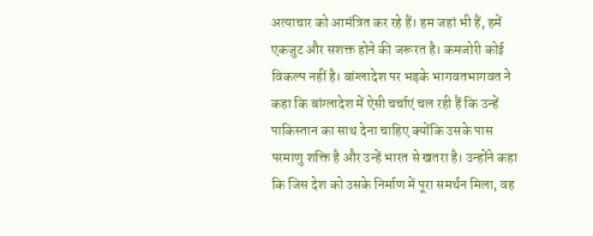अत्याचार को आमंत्रित कर रहे हैं। हम जहां भी हैं, हमें एकजुट और सशक्त होने की जरूरत है। कमजोरी कोई विकल्प नहीं है। बांग्लादेश पर भड़के भागवतभागवत ने कहा कि बांग्लादेश में ऐसी चर्चाएं चल रही हैं कि उन्हें पाकिस्तान का साथ देना चाहिए क्योंकि उसके पास परमाणु शक्ति है और उन्हें भारत से खतरा है। उन्होंने कहा कि जिस देश को उसके निर्माण में पूरा समर्थन मिला, वह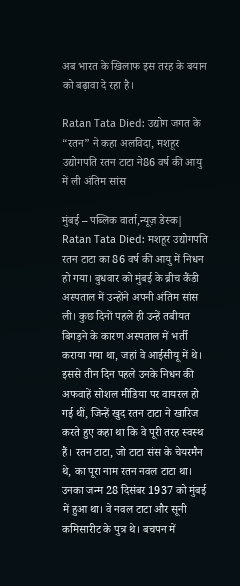अब भारत के खिलाफ इस तरह के बयान को बढ़ावा दे रहा है।

Ratan Tata Died: उद्योग जगत के “रतन” ने कहा अलविदा, मशहूर उद्योगपति रतन टाटा ने86 वर्ष की आयु में ली अंतिम सांस

मुंबई – पब्लिक वार्ता,न्यूज़ डेस्क| Ratan Tata Died: मशहूर उद्योगपत‍ि रतन टाटा का 86 वर्ष की आयु में निधन हो गया। बुधवार को मुंबई के ब्रीच कैंडी अस्पताल में उन्होंने अपनी अंतिम सांस ली। कुछ दिनों पहले ही उन्हें तबीयत बिगड़ने के कारण अस्पताल में भर्ती कराया गया था, जहां वे आईसीयू में थे। इससे तीन दिन पहले उनके निधन की अफवाहें सोशल मीडिया पर वायरल हो गई थीं, जिन्हें खुद रतन टाटा ने खारिज करते हुए कहा था कि वे पूरी तरह स्वस्थ हैं। रतन टाटा, जो टाटा संस के चेयरमैन थे, का पूरा नाम रतन नवल टाटा था। उनका जन्म 28 दिसंबर 1937 को मुंबई में हुआ था। वे नवल टाटा और सूनी कमिसारीट के पुत्र थे। बचपन में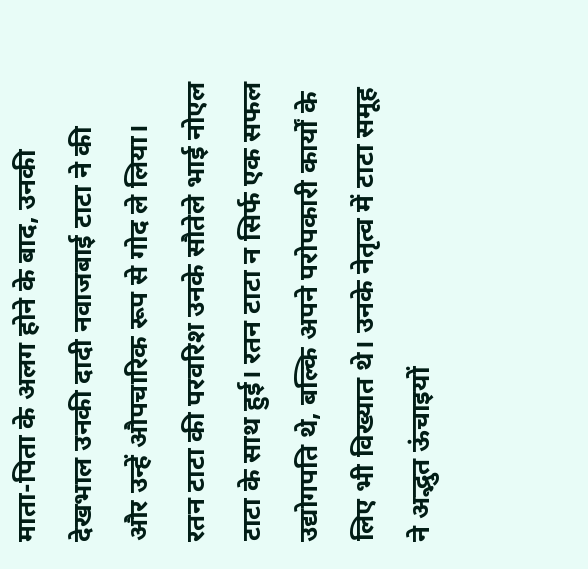माता-पिता के अलग होने के बाद, उनकी देखभाल उनकी दादी नवाजबाई टाटा ने की और उन्हें औपचारिक रूप से गोद ले लिया। रतन टाटा की परवरिश उनके सौतेले भाई नोएल टाटा के साथ हुई। रतन टाटा न सिर्फ एक सफल उद्योगपति थे, बल्कि अपने परोपकारी कार्यों के लिए भी विख्यात थे। उनके नेतृत्व में टाटा समूह ने अद्भुत ऊंचाइयों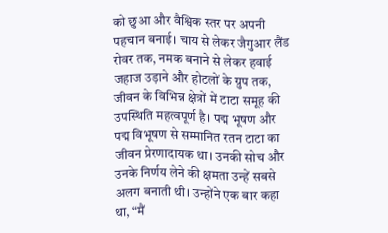को छुआ और वैश्विक स्तर पर अपनी पहचान बनाई। चाय से लेकर जैगुआर लैंड रोवर तक, नमक बनाने से लेकर हवाई जहाज उड़ाने और होटलों के ग्रुप तक, जीवन के विभिन्न क्षेत्रों में टाटा समूह की उपस्थिति महत्वपूर्ण है। पद्म भूषण और पद्म विभूषण से सम्मानित रतन टाटा का जीवन प्रेरणादायक था। उनकी सोच और उनके निर्णय लेने की क्षमता उन्हें सबसे अलग बनाती थी। उन्होंने एक बार कहा था, “मैं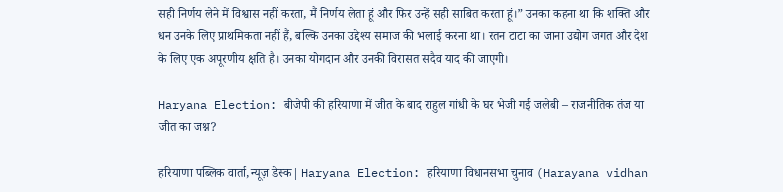सही निर्णय लेने में विश्वास नहीं करता, मैं निर्णय लेता हूं और फिर उन्हें सही साबित करता हूं।” उनका कहना था कि शक्ति और धन उनके लिए प्राथमिकता नहीं हैं, बल्कि उनका उद्देश्य समाज की भलाई करना था। रतन टाटा का जाना उद्योग जगत और देश के लिए एक अपूरणीय क्षति है। उनका योगदान और उनकी विरासत सदैव याद की जाएगी।

Haryana Election: बीजेपी की हरियाणा में जीत के बाद राहुल गांधी के घर भेजी गई जलेबी – राजनीतिक तंज या जीत का जश्न?

हरियाणा पब्लिक वार्ता,न्यूज़ डेस्क| Haryana Election: हरियाणा विधानसभा चुनाव (Harayana vidhan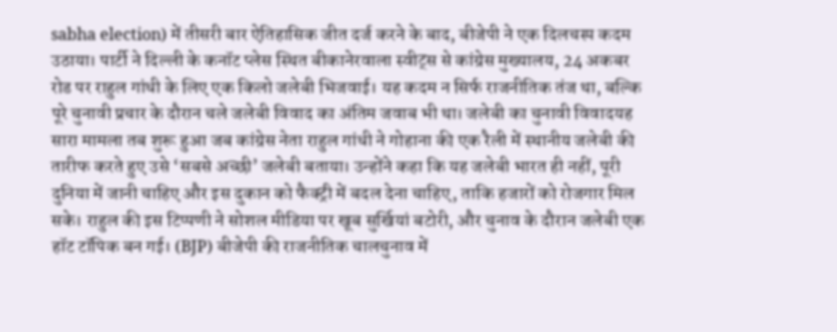sabha election) में तीसरी बार ऐतिहासिक जीत दर्ज करने के बाद, बीजेपी ने एक दिलचस्प कदम उठाया। पार्टी ने दिल्ली के कनॉट प्लेस स्थित बीकानेरवाला स्वीट्स से कांग्रेस मुख्यालय, 24 अकबर रोड पर राहुल गांधी के लिए एक किलो जलेबी भिजवाई। यह कदम न सिर्फ राजनीतिक तंज था, बल्कि पूरे चुनावी प्रचार के दौरान चले जलेबी विवाद का अंतिम जवाब भी था। जलेबी का चुनावी विवादयह सारा मामला तब शुरू हुआ जब कांग्रेस नेता राहुल गांधी ने गोहाना की एक रैली में स्थानीय जलेबी की तारीफ करते हुए उसे ‘सबसे अच्छी’ जलेबी बताया। उन्होंने कहा कि यह जलेबी भारत ही नहीं, पूरी दुनिया में जानी चाहिए और इस दुकान को फैक्ट्री में बदल देना चाहिए, ताकि हजारों को रोजगार मिल सके। राहुल की इस टिप्पणी ने सोशल मीडिया पर खूब सुर्खियां बटोरी, और चुनाव के दौरान जलेबी एक हॉट टॉपिक बन गई। (BJP) बीजेपी की राजनीतिक चालचुनाव में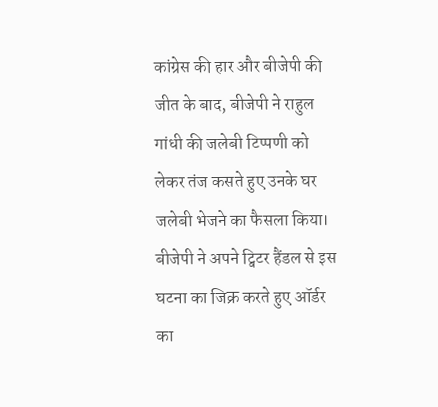कांग्रेस की हार और बीजेपी की जीत के बाद, बीजेपी ने राहुल गांधी की जलेबी टिप्पणी को लेकर तंज कसते हुए उनके घर जलेबी भेजने का फैसला किया। बीजेपी ने अपने ट्विटर हैंडल से इस घटना का जिक्र करते हुए ऑर्डर का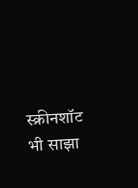स्क्रीनशॉट भी साझा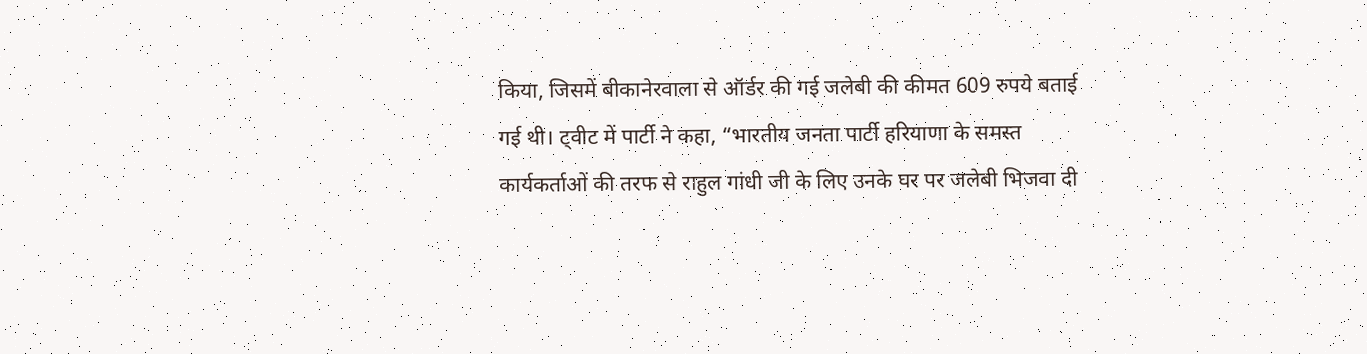किया, जिसमें बीकानेरवाला से ऑर्डर की गई जलेबी की कीमत 609 रुपये बताई गई थी। ट्वीट में पार्टी ने कहा, “भारतीय जनता पार्टी हरियाणा के समस्त कार्यकर्ताओं की तरफ से राहुल गांधी जी के लिए उनके घर पर जलेबी भिजवा दी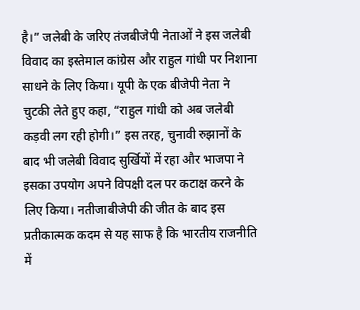है।” जलेबी के जरिए तंजबीजेपी नेताओं ने इस जलेबी विवाद का इस्तेमाल कांग्रेस और राहुल गांधी पर निशाना साधने के लिए किया। यूपी के एक बीजेपी नेता ने चुटकी लेते हुए कहा, “राहुल गांधी को अब जलेबी कड़वी लग रही होगी।” इस तरह, चुनावी रुझानों के बाद भी जलेबी विवाद सुर्खियों में रहा और भाजपा ने इसका उपयोग अपने विपक्षी दल पर कटाक्ष करने के लिए किया। नतीजाबीजेपी की जीत के बाद इस प्रतीकात्मक कदम से यह साफ है कि भारतीय राजनीति में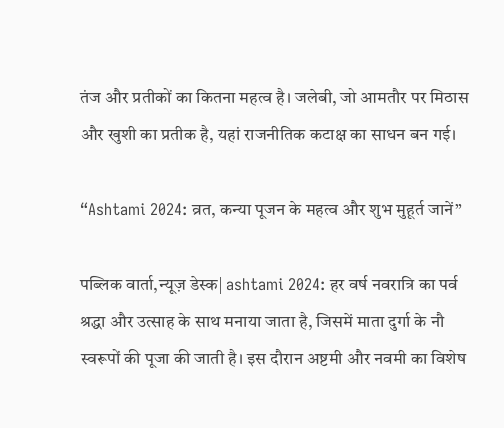तंज और प्रतीकों का कितना महत्व है। जलेबी, जो आमतौर पर मिठास और खुशी का प्रतीक है, यहां राजनीतिक कटाक्ष का साधन बन गई।

“Ashtami 2024: व्रत, कन्या पूजन के महत्व और शुभ मुहूर्त जानें”

पब्लिक वार्ता,न्यूज़ डेस्क| ashtami 2024: हर वर्ष नवरात्रि का पर्व श्रद्धा और उत्साह के साथ मनाया जाता है, जिसमें माता दुर्गा के नौ स्वरूपों की पूजा की जाती है। इस दौरान अष्टमी और नवमी का विशेष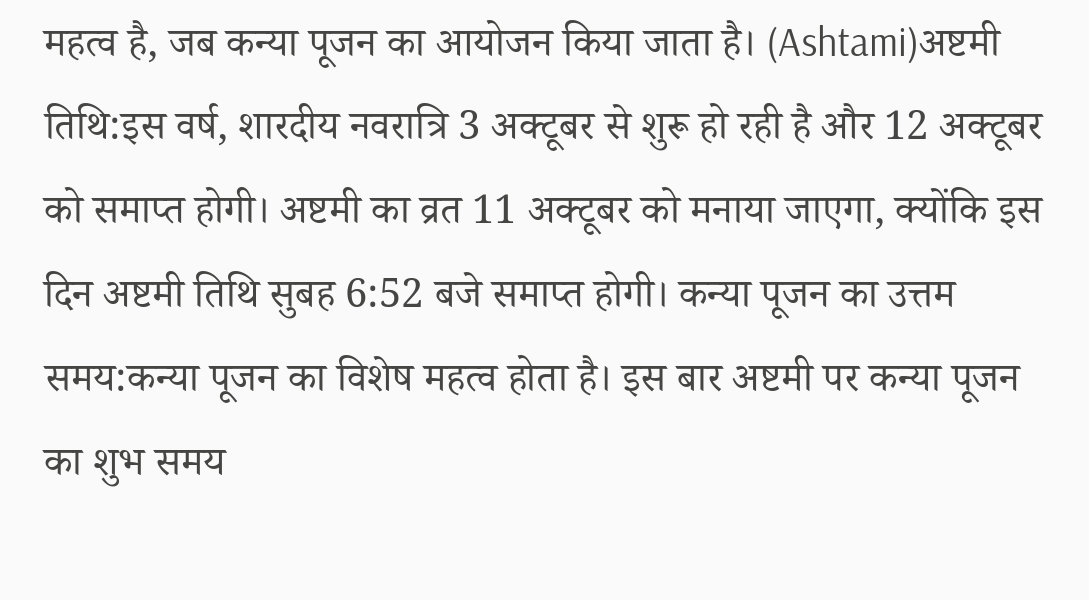महत्व है, जब कन्या पूजन का आयोजन किया जाता है। (Ashtami)अष्टमी तिथि:इस वर्ष, शारदीय नवरात्रि 3 अक्टूबर से शुरू हो रही है और 12 अक्टूबर को समाप्त होगी। अष्टमी का व्रत 11 अक्टूबर को मनाया जाएगा, क्योंकि इस दिन अष्टमी तिथि सुबह 6:52 बजे समाप्त होगी। कन्या पूजन का उत्तम समय:कन्या पूजन का विशेष महत्व होता है। इस बार अष्टमी पर कन्या पूजन का शुभ समय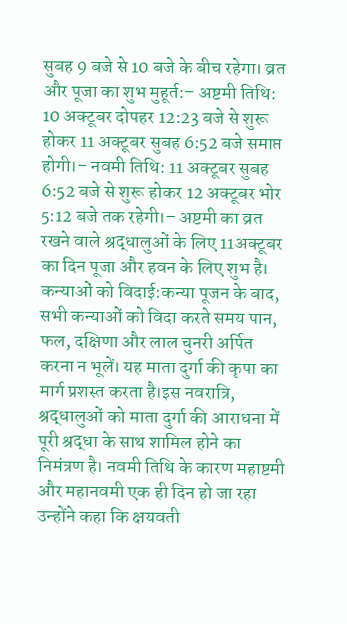सुबह 9 बजे से 10 बजे के बीच रहेगा। व्रत और पूजा का शुभ मुहूर्त:– अष्टमी तिथि: 10 अक्टूबर दोपहर 12:23 बजे से शुरू होकर 11 अक्टूबर सुबह 6:52 बजे समाप्त होगी।– नवमी तिथि: 11 अक्टूबर सुबह 6:52 बजे से शुरू होकर 12 अक्टूबर भोर 5:12 बजे तक रहेगी।– अष्टमी का व्रत रखने वाले श्रद्धालुओं के लिए 11अक्टूबर  का दिन पूजा और हवन के लिए शुभ है। कन्याओं को विदाई:कन्या पूजन के बाद, सभी कन्याओं को विदा करते समय पान, फल, दक्षिणा और लाल चुनरी अर्पित करना न भूलें। यह माता दुर्गा की कृपा का मार्ग प्रशस्त करता है।इस नवरात्रि, श्रद्धालुओं को माता दुर्गा की आराधना में पूरी श्रद्धा के साथ शामिल होने का निमंत्रण है। नवमी तिथि के कारण महाष्टमी और महानवमी एक ही दिन हो जा रहा उन्होंने कहा कि क्षयवती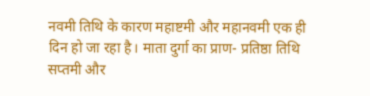नवमी तिथि के कारण महाष्टमी और महानवमी एक ही दिन हो जा रहा है। माता दुर्गा का प्राण- प्रतिष्ठा तिथि सप्तमी और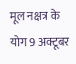मूल नक्षत्र के योग 9 अक्टूबर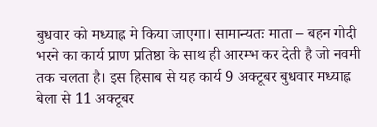बुधवार को मध्याह्न मे किया जाएगा। सामान्यतः माता – बहन गोदी भरने का कार्य प्राण प्रतिष्ठा के साथ ही आरम्भ कर देती है जो नवमी तक चलता है। इस हिसाब से यह कार्य 9 अक्टूबर बुधवार मध्याह्न बेला से 11 अक्टूबर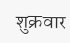शुक्रवार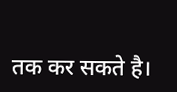तक कर सकते है।